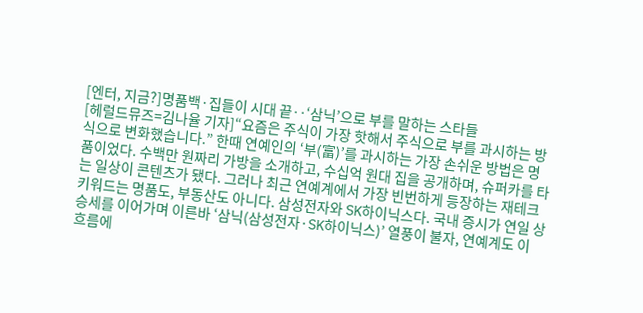[엔터, 지금?]명품백·집들이 시대 끝‥‘삼닉’으로 부를 말하는 스타들
[헤럴드뮤즈=김나율 기자]“요즘은 주식이 가장 핫해서 주식으로 부를 과시하는 방식으로 변화했습니다.” 한때 연예인의 ‘부(富)’를 과시하는 가장 손쉬운 방법은 명품이었다. 수백만 원짜리 가방을 소개하고, 수십억 원대 집을 공개하며, 슈퍼카를 타는 일상이 콘텐츠가 됐다. 그러나 최근 연예계에서 가장 빈번하게 등장하는 재테크 키워드는 명품도, 부동산도 아니다. 삼성전자와 SK하이닉스다. 국내 증시가 연일 상승세를 이어가며 이른바 ‘삼닉(삼성전자·SK하이닉스)’ 열풍이 불자, 연예계도 이 흐름에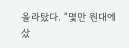올라탔다. “몇만 원대에 샀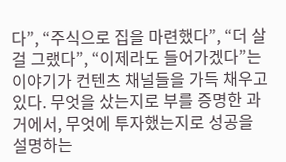다”, “주식으로 집을 마련했다”, “더 살 걸 그랬다”, “이제라도 들어가겠다”는 이야기가 컨텐츠 채널들을 가득 채우고 있다. 무엇을 샀는지로 부를 증명한 과거에서, 무엇에 투자했는지로 성공을 설명하는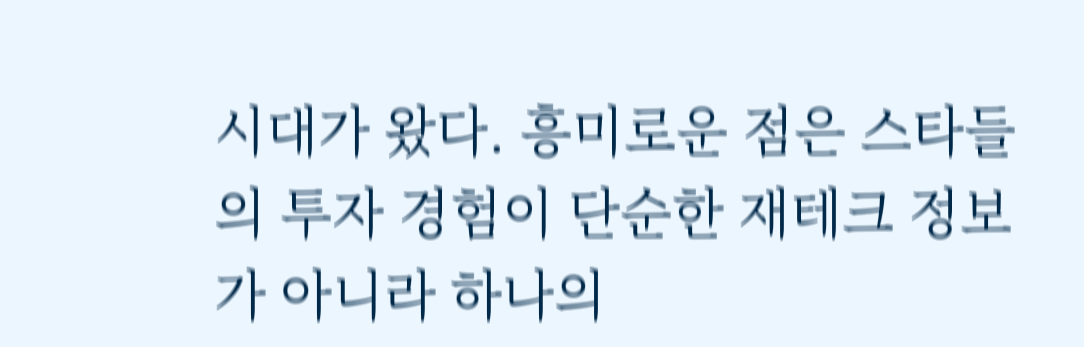시대가 왔다. 흥미로운 점은 스타들의 투자 경험이 단순한 재테크 정보가 아니라 하나의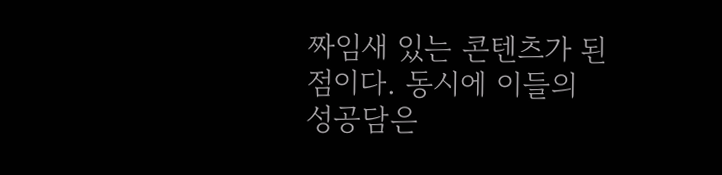짜임새 있는 콘텐츠가 된 점이다. 동시에 이들의 성공담은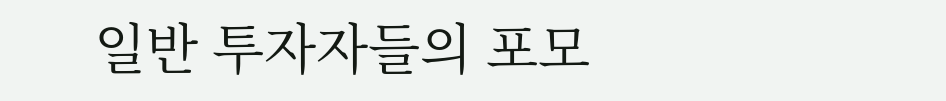일반 투자자들의 포모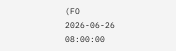(FO
2026-06-26 08:00:00